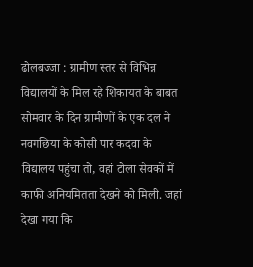ढोलबज्जा : ग्रामीण स्तर से विभिन्न विद्यालयों के मिल रहे शिकायत के बाबत सोमवार के दिन ग्रामीणों के एक दल ने नवगछिया के कोसी पार कदवा के विद्यालय पहुंचा तो, वहां टोला सेवकों में काफी अनियमितता देखने को मिली. जहां देखा गया कि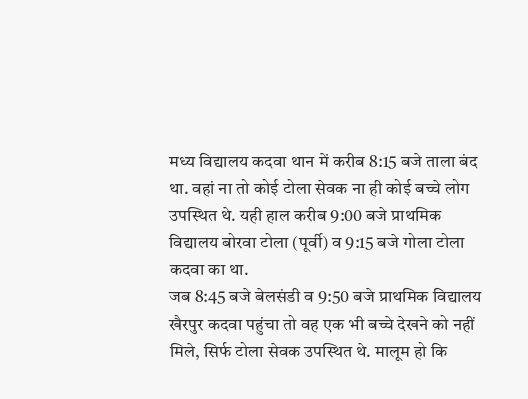मध्य विद्यालय कदवा थान में करीब 8:15 बजे ताला बंद था. वहां ना तो कोई टोला सेवक ना ही कोई बच्चे लोग उपस्थित थे. यही हाल करीब 9:00 बजे प्राथमिक विद्यालय बोरवा टोला (पूर्वी) व 9:15 बजे गोला टोला कदवा का था.
जब 8:45 बजे बेलसंडी व 9:50 बजे प्राथमिक विद्यालय खैरपुर कदवा पहुंचा तो वह एक भी बच्चे देखने को नहीं मिले, सिर्फ टोला सेवक उपस्थित थे. मालूम हो कि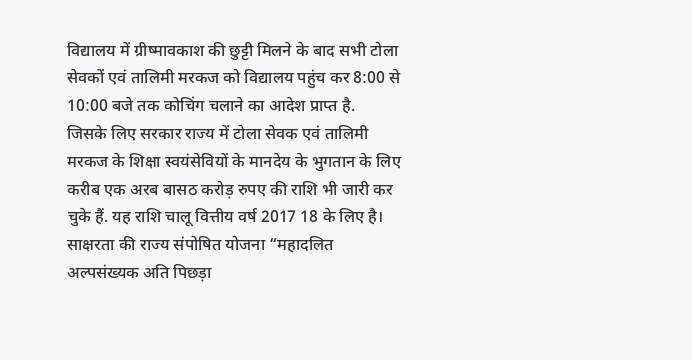विद्यालय में ग्रीष्मावकाश की छुट्टी मिलने के बाद सभी टोला सेवकों एवं तालिमी मरकज को विद्यालय पहुंच कर 8:00 से 10:00 बजे तक कोचिंग चलाने का आदेश प्राप्त है.
जिसके लिए सरकार राज्य में टोला सेवक एवं तालिमी मरकज के शिक्षा स्वयंसेवियों के मानदेय के भुगतान के लिए करीब एक अरब बासठ करोड़ रुपए की राशि भी जारी कर चुके हैं. यह राशि चालू वित्तीय वर्ष 2017 18 के लिए है। साक्षरता की राज्य संपोषित योजना “महादलित अल्पसंख्यक अति पिछड़ा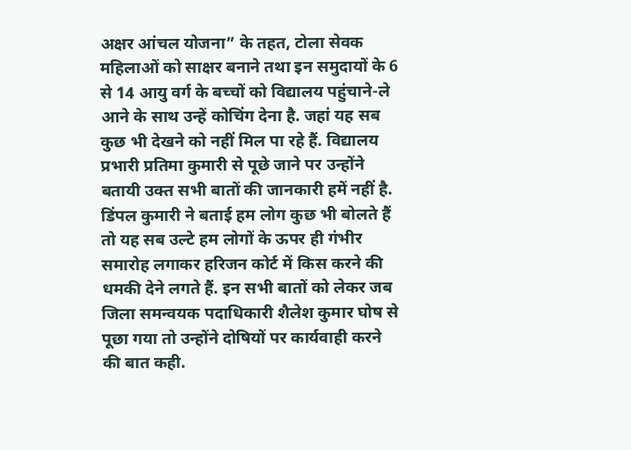अक्षर आंचल योजना” के तहत, टोला सेवक महिलाओं को साक्षर बनाने तथा इन समुदायों के 6 से 14 आयु वर्ग के बच्चों को विद्यालय पहुंचाने-ले आने के साथ उन्हें कोचिंग देना है. जहां यह सब कुछ भी देखने को नहीं मिल पा रहे हैं. विद्यालय प्रभारी प्रतिमा कुमारी से पूछे जाने पर उन्होंने बतायी उक्त सभी बातों की जानकारी हमें नहीं है. डिंपल कुमारी ने बताई हम लोग कुछ भी बोलते हैं तो यह सब उल्टे हम लोगों के ऊपर ही गंभीर समारोह लगाकर हरिजन कोर्ट में किस करने की धमकी देने लगते हैं. इन सभी बातों को लेकर जब जिला समन्वयक पदाधिकारी शैलेश कुमार घोष से पूछा गया तो उन्होंने दोषियों पर कार्यवाही करने की बात कही.